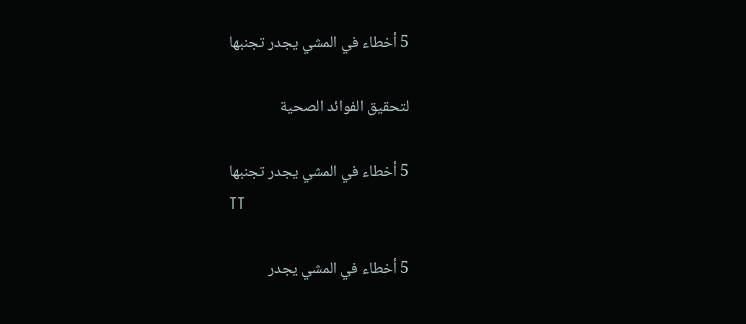5 أخطاء في المشي يجدر تجنبها

لتحقيق الفوائد الصحية

5 أخطاء في المشي يجدر تجنبها
TT

5 أخطاء في المشي يجدر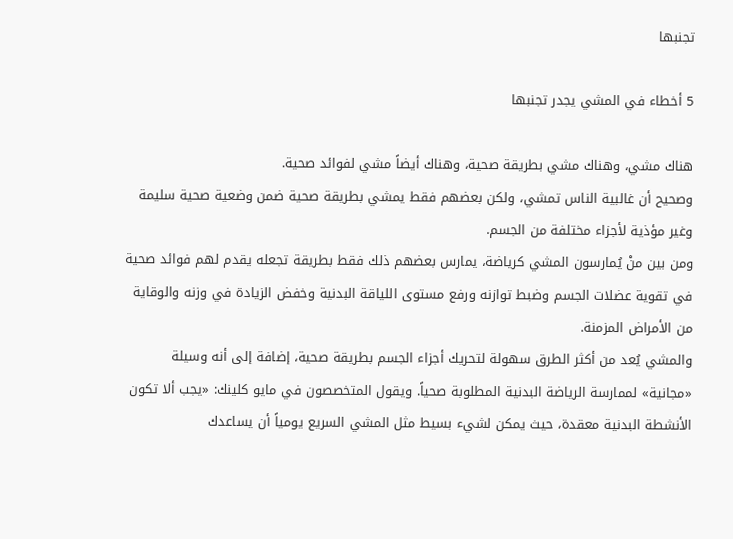تجنبها

5 أخطاء في المشي يجدر تجنبها

هناك مشي، وهناك مشي بطريقة صحية، وهناك أيضاً مشي لفوائد صحية.
وصحيح أن غالبية الناس تمشي، ولكن بعضهم فقط يمشي بطريقة صحية ضمن وضعية صحية سليمة وغير مؤذية لأجزاء مختلفة من الجسم.
ومن بين منْ يُمارسون المشي كرياضة، يمارس بعضهم ذلك فقط بطريقة تجعله يقدم لهم فوائد صحية في تقوية عضلات الجسم وضبط توازنه ورفع مستوى اللياقة البدنية وخفض الزيادة في وزنه والوقاية من الأمراض المزمنة.
والمشي يُعد من أكثر الطرق سهولة لتحريك أجزاء الجسم بطريقة صحية، إضافة إلى أنه وسيلة «مجانية» لممارسة الرياضة البدنية المطلوبة صحياً. ويقول المتخصصون في مايو كلينك: «يجب ألا تكون الأنشطة البدنية معقدة، حيث يمكن لشيء بسيط مثل المشي السريع يومياً أن يساعدك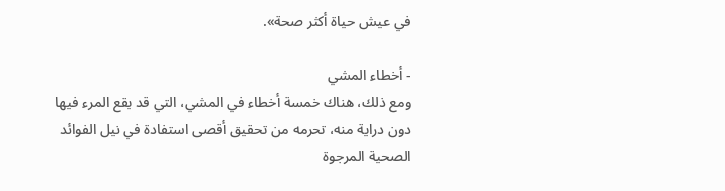في عيش حياة أكثر صحة».

- أخطاء المشي
ومع ذلك، هناك خمسة أخطاء في المشي، التي قد يقع المرء فيها دون دراية منه، تحرمه من تحقيق أقصى استفادة في نيل الفوائد الصحية المرجوة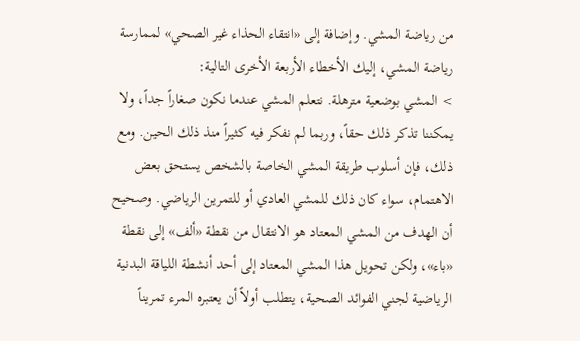من رياضة المشي. وإضافة إلى «انتقاء الحذاء غير الصحي» لممارسة رياضة المشي، إليك الأخطاء الأربعة الأخرى التالية:
> المشي بوضعية مترهلة. نتعلم المشي عندما نكون صغاراً جداً، ولا يمكننا تذكر ذلك حقاً، وربما لم نفكر فيه كثيراً منذ ذلك الحين. ومع ذلك، فإن أسلوب طريقة المشي الخاصة بالشخص يستحق بعض الاهتمام، سواء كان ذلك للمشي العادي أو للتمرين الرياضي. وصحيح أن الهدف من المشي المعتاد هو الانتقال من نقطة «ألف» إلى نقطة «باء»، ولكن تحويل هذا المشي المعتاد إلى أحد أنشطة اللياقة البدنية الرياضية لجني الفوائد الصحية، يتطلب أولاً أن يعتبره المرء تمريناً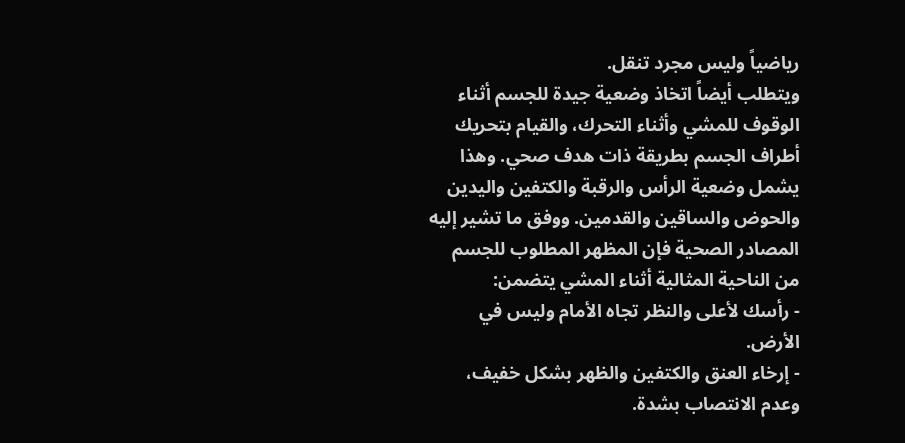رياضياً وليس مجرد تنقل.
ويتطلب أيضاً اتخاذ وضعية جيدة للجسم أثناء الوقوف للمشي وأثناء التحرك، والقيام بتحريك أطراف الجسم بطريقة ذات هدف صحي. وهذا يشمل وضعية الرأس والرقبة والكتفين واليدين والحوض والساقين والقدمين. ووفق ما تشير إليه المصادر الصحية فإن المظهر المطلوب للجسم من الناحية المثالية أثناء المشي يتضمن:
- رأسك لأعلى والنظر تجاه الأمام وليس في الأرض.
- إرخاء العنق والكتفين والظهر بشكل خفيف، وعدم الانتصاب بشدة.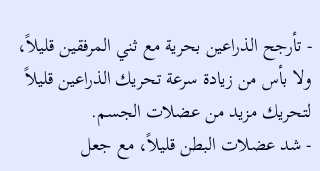- تأرجح الذراعين بحرية مع ثني المرفقين قليلاً، ولا بأس من زيادة سرعة تحريك الذراعين قليلاً لتحريك مزيد من عضلات الجسم.
- شد عضلات البطن قليلاً، مع جعل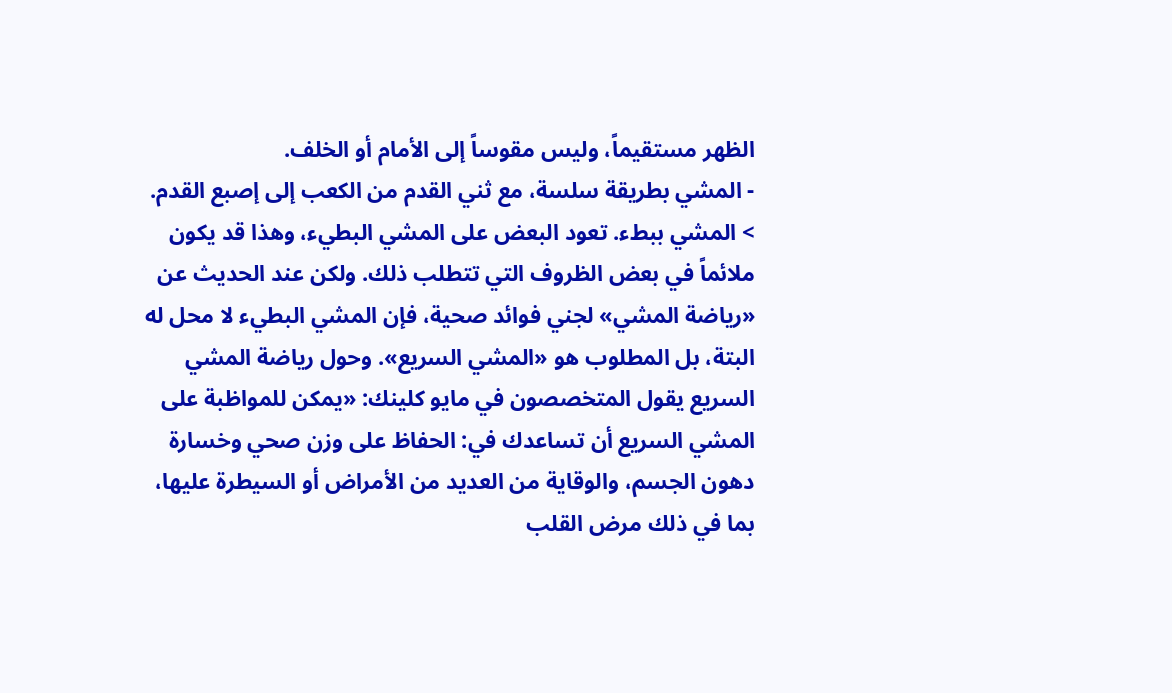الظهر مستقيماً، وليس مقوساً إلى الأمام أو الخلف.
- المشي بطريقة سلسة، مع ثني القدم من الكعب إلى إصبع القدم.
> المشي ببطء. تعود البعض على المشي البطيء، وهذا قد يكون ملائماً في بعض الظروف التي تتطلب ذلك. ولكن عند الحديث عن «رياضة المشي» لجني فوائد صحية، فإن المشي البطيء لا محل له البتة، بل المطلوب هو «المشي السريع». وحول رياضة المشي السريع يقول المتخصصون في مايو كلينك: «يمكن للمواظبة على المشي السريع أن تساعدك في: الحفاظ على وزن صحي وخسارة دهون الجسم، والوقاية من العديد من الأمراض أو السيطرة عليها، بما في ذلك مرض القلب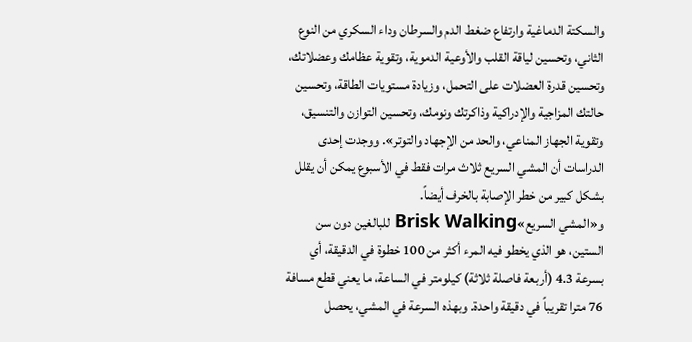والسكتة الدماغية وارتفاع ضغط الدم والسرطان وداء السكري من النوع الثاني، وتحسين لياقة القلب والأوعية الدموية، وتقوية عظامك وعضلاتك، وتحسين قدرة العضلات على التحمل، وزيادة مستويات الطاقة، وتحسين حالتك المزاجية والإدراكية وذاكرتك ونومك، وتحسين التوازن والتنسيق، وتقوية الجهاز المناعي، والحد من الإجهاد والتوتر». ووجدت إحدى الدراسات أن المشي السريع ثلاث مرات فقط في الأسبوع يمكن أن يقلل بشكل كبير من خطر الإصابة بالخرف أيضاً.
و«المشي السريع»Brisk Walking للبالغين دون سن الستين، هو الذي يخطو فيه المرء أكثر من 100 خطوة في الدقيقة، أي بسرعة 4.3 (أربعة فاصلة ثلاثة) كيلومتر في الساعة، ما يعني قطع مسافة 76 مترا تقريباً في دقيقة واحدة. وبهذه السرعة في المشي، يحصل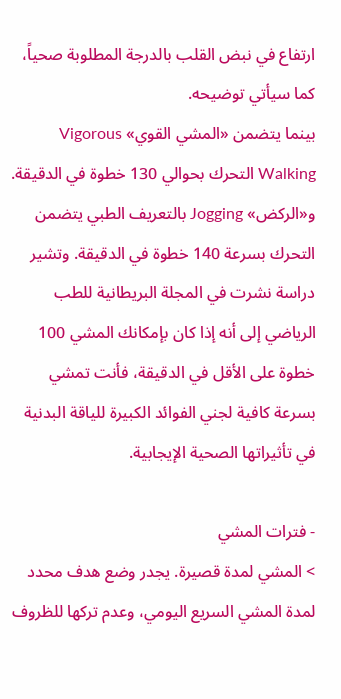ارتفاع في نبض القلب بالدرجة المطلوبة صحياً، كما سيأتي توضيحه.
بينما يتضمن «المشي القوي» Vigorous Walking التحرك بحوالي 130 خطوة في الدقيقة.
و«الركض» Jogging بالتعريف الطبي يتضمن التحرك بسرعة 140 خطوة في الدقيقة. وتشير دراسة نشرت في المجلة البريطانية للطب الرياضي إلى أنه إذا كان بإمكانك المشي 100 خطوة على الأقل في الدقيقة، فأنت تمشي بسرعة كافية لجني الفوائد الكبيرة للياقة البدنية في تأثيراتها الصحية الإيجابية.

- فترات المشي
> المشي لمدة قصيرة. يجدر وضع هدف محدد لمدة المشي السريع اليومي، وعدم تركها للظروف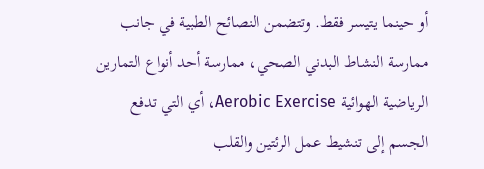أو حينما يتيسر فقط. وتتضمن النصائح الطبية في جانب ممارسة النشاط البدني الصحي، ممارسة أحد أنواع التمارين الرياضية الهوائية Aerobic Exercise، أي التي تدفع الجسم إلى تنشيط عمل الرئتين والقلب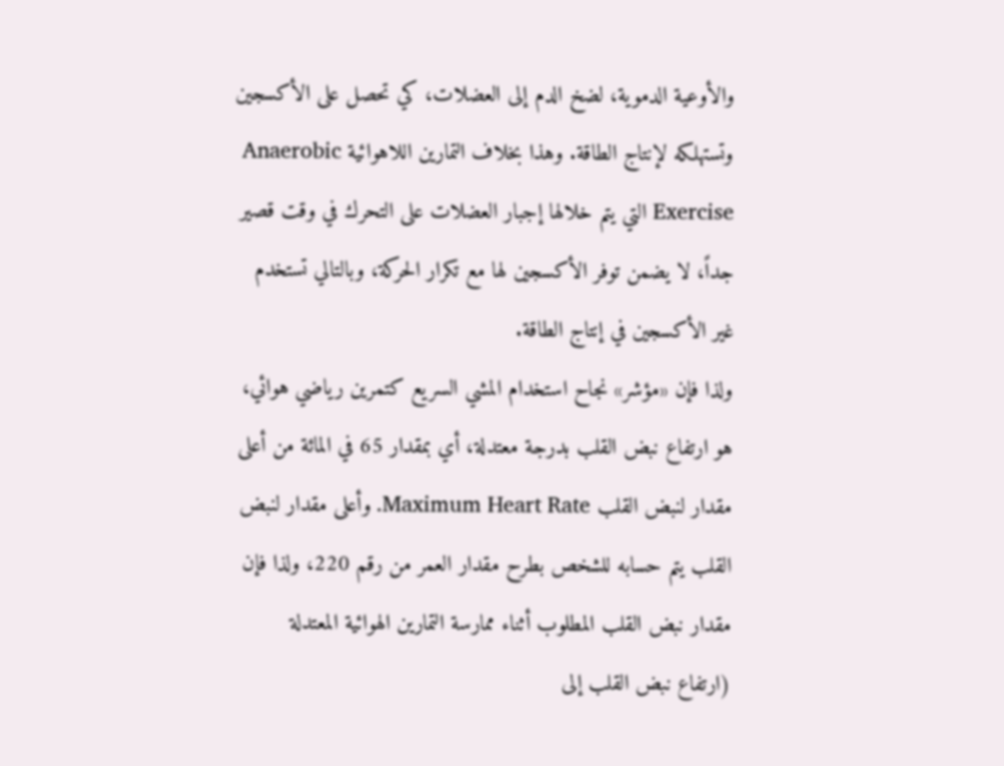والأوعية الدموية، لضخ الدم إلى العضلات، كي تحصل على الأكسجين وتستهلكه لإنتاج الطاقة. وهذا بخلاف التمارين اللاهوائية Anaerobic Exercise التي يتم خلالها إجبار العضلات على التحرك في وقت قصير جداً، لا يضمن توفر الأكسجين لها مع تكرار الحركة، وبالتالي تستخدم غير الأكسجين في إنتاج الطاقة.
ولذا فإن «مؤشر» نجاح استخدام المشي السريع كتمرين رياضي هوائي، هو ارتفاع نبض القلب بدرجة معتدلة، أي بمقدار 65 في المائة من أعلى مقدار لنبض القلب Maximum Heart Rate. وأعلى مقدار لنبض القلب يتم حسابه للشخص بطرح مقدار العمر من رقم 220، ولذا فإن مقدار نبض القلب المطلوب أثناء ممارسة التمارين الهوائية المعتدلة (ارتفاع نبض القلب إلى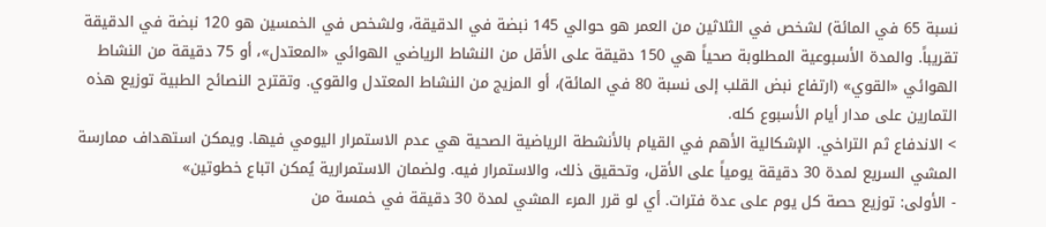نسبة 65 في المائة) لشخص في الثلاثين من العمر هو حوالي 145 نبضة في الدقيقة، ولشخص في الخمسين هو 120 نبضة في الدقيقة تقريباً. والمدة الأسبوعية المطلوبة صحياً هي 150 دقيقة على الأقل من النشاط الرياضي الهوائي «المعتدل»، أو 75 دقيقة من النشاط الهوائي «القوي» (ارتفاع نبض القلب إلى نسبة 80 في المائة)، أو المزيج من النشاط المعتدل والقوي. وتقترح النصائح الطبية توزيع هذه التمارين على مدار أيام الأسبوع كله.
> الاندفاع ثم التراخي. الإشكالية الأهم في القيام بالأنشطة الرياضية الصحية هي عدم الاستمرار اليومي فيها. ويمكن استهداف ممارسة المشي السريع لمدة 30 دقيقة يومياً على الأقل، وتحقيق ذلك، والاستمرار فيه. ولضمان الاستمرارية يُمكن اتباع خطوتين»
- الأولى: توزيع حصة كل يوم على عدة فترات. أي لو قرر المرء المشي لمدة 30 دقيقة في خمسة من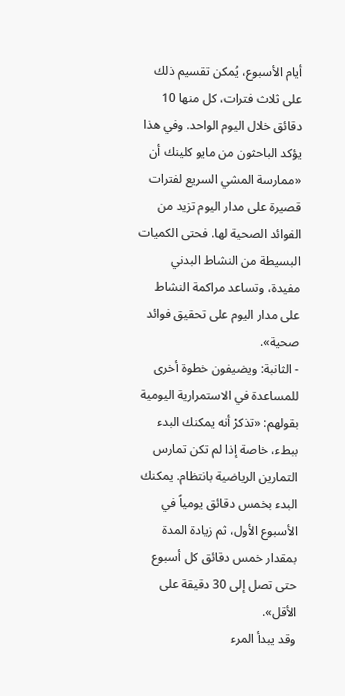أيام الأسبوع، يُمكن تقسيم ذلك على ثلاث فترات، كل منها 10 دقائق خلال اليوم الواحد. وفي هذا يؤكد الباحثون من مايو كلينك أن «ممارسة المشي السريع لفترات قصيرة على مدار اليوم تزيد من الفوائد الصحية لها. فحتى الكميات البسيطة من النشاط البدني مفيدة، وتساعد مراكمة النشاط على مدار اليوم على تحقيق فوائد صحية».
- الثانبة: ويضيفون خطوة أخرى للمساعدة في الاستمرارية اليومية بقولهم: «تذكرْ أنه يمكنك البدء ببطء، خاصة إذا لم تكن تمارس التمارين الرياضية بانتظام. يمكنك البدء بخمس دقائق يومياً في الأسبوع الأول، ثم زيادة المدة بمقدار خمس دقائق كل أسبوع حتى تصل إلى 30 دقيقة على الأقل».
وقد يبدأ المرء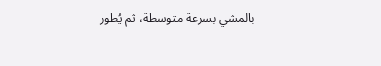بالمشي بسرعة متوسطة، ثم يُطور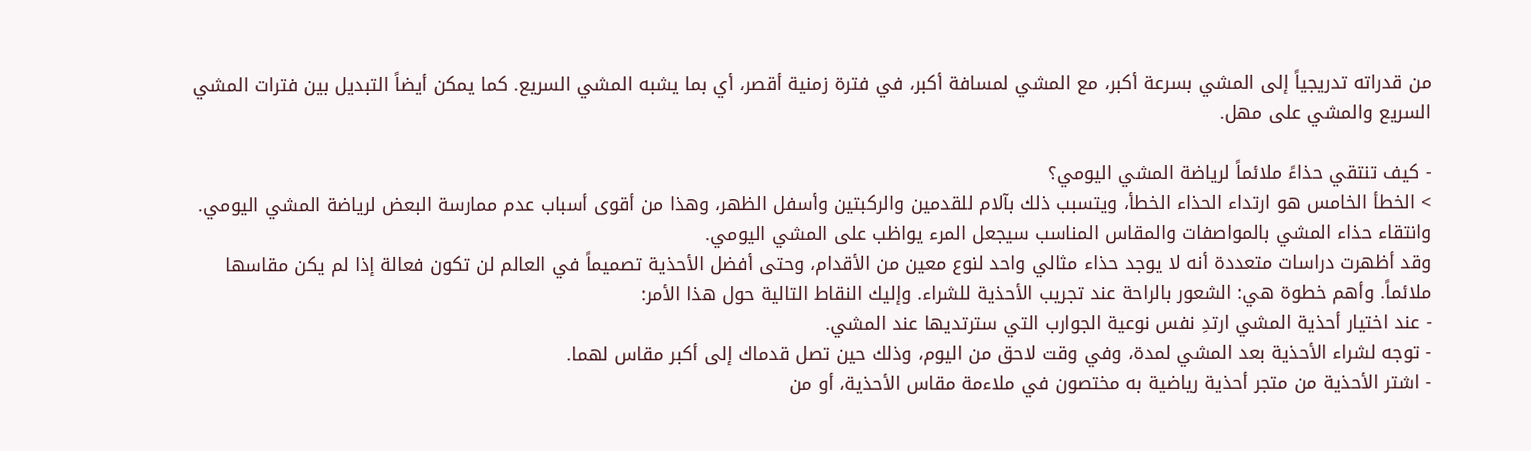من قدراته تدريجياً إلى المشي بسرعة أكبر، مع المشي لمسافة أكبر، في فترة زمنية أقصر، أي بما يشبه المشي السريع. كما يمكن أيضاً التبديل بين فترات المشي السريع والمشي على مهل.

- كيف تنتقي حذاءً ملائماً لرياضة المشي اليومي؟
> الخطأ الخامس هو ارتداء الحذاء الخطأ، ويتسبب ذلك بآلام للقدمين والركبتين وأسفل الظهر، وهذا من أقوى أسباب عدم ممارسة البعض لرياضة المشي اليومي. وانتقاء حذاء المشي بالمواصفات والمقاس المناسب سيجعل المرء يواظب على المشي اليومي.
وقد أظهرت دراسات متعددة أنه لا يوجد حذاء مثالي واحد لنوع معين من الأقدام، وحتى أفضل الأحذية تصميماً في العالم لن تكون فعالة إذا لم يكن مقاسها ملائماً. وأهم خطوة هي: الشعور بالراحة عند تجريب الأحذية للشراء. وإليك النقاط التالية حول هذا الأمر:
- عند اختيار أحذية المشي ارتدِ نفس نوعية الجوارب التي سترتديها عند المشي.
- توجه لشراء الأحذية بعد المشي لمدة، وفي وقت لاحق من اليوم، وذلك حين تصل قدماك إلى أكبر مقاس لهما.
- اشتر الأحذية من متجر أحذية رياضية به مختصون في ملاءمة مقاس الأحذية، أو من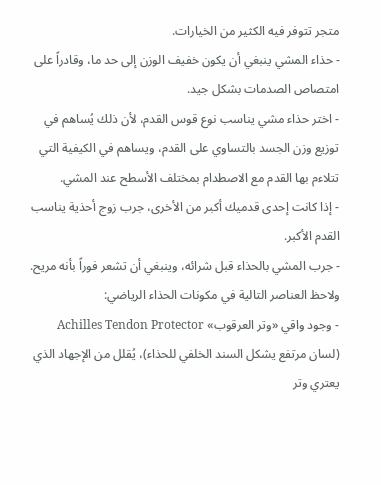متجر تتوفر فيه الكثير من الخيارات.
- حذاء المشي ينبغي أن يكون خفيف الوزن إلى حد ما، وقادراً على امتصاص الصدمات بشكل جيد.
- اختر حذاء مشي يناسب نوع قوس القدم، لأن ذلك يُساهم في توزيع وزن الجسد بالتساوي على القدم، ويساهم في الكيفية التي تتلاءم بها القدم مع الاصطدام بمختلف الأسطح عند المشي.
- إذا كانت إحدى قدميك أكبر من الأخرى، جرب زوج أحذية يناسب القدم الأكبر.
- جرب المشي بالحذاء قبل شرائه، وينبغي أن تشعر فوراً بأنه مريح.
ولاحظ العناصر التالية في مكونات الحذاء الرياضي:
- وجود واقي «وتر العرقوب» Achilles Tendon Protector (لسان مرتفع يشكل السند الخلفي للحذاء)، يُقلل من الإجهاد الذي يعتري وتر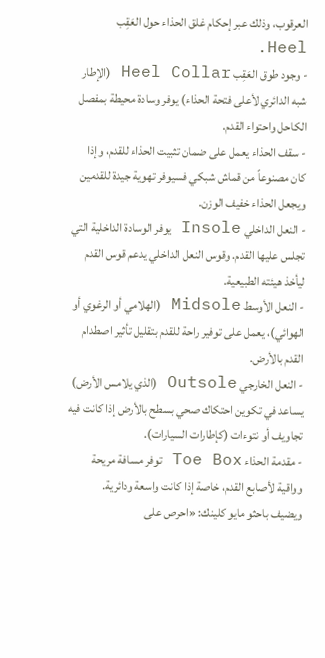العرقوب، وذلك عبر إحكام غلق الحذاء حول العَقِب Heel.
- وجود طوق العَقِب Heel Collar (الإطار شبه الدائري لأعلى فتحة الحذاء) يوفر وسادة محيطة بمفصل الكاحل واحتواء القدم.
- سقف الحذاء يعمل على ضمان تثبيت الحذاء للقدم، وإذا كان مصنوعاً من قماش شبكي فسيوفر تهوية جيدة للقدمين ويجعل الحذاء خفيف الوزن.
- النعل الداخلي Insole يوفر الوسادة الداخلية التي تجلس عليها القدم. وقوس النعل الداخلي يدعم قوس القدم ليأخذ هيئته الطبيعية.
- النعل الأوسط Midsole (الهلامي أو الرغوي أو الهوائي)، يعمل على توفير راحة للقدم بتقليل تأثير اصطدام القدم بالأرض.
- النعل الخارجي Outsole (الذي يلامس الأرض) يساعد في تكوين احتكاك صحي بسطح بالأرض إذا كانت فيه تجاويف أو نتوءات (كإطارات السيارات).
- مقدمة الحذاء Toe Box توفر مسافة مريحة وواقية لأصابع القدم، خاصة إذا كانت واسعة ودائرية.
ويضيف باحثو مايو كلينك: «احرص على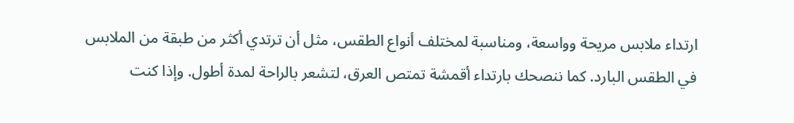ارتداء ملابس مريحة وواسعة، ومناسبة لمختلف أنواع الطقس، مثل أن ترتدي أكثر من طبقة من الملابس في الطقس البارد. كما ننصحك بارتداء أقمشة تمتص العرق، لتشعر بالراحة لمدة أطول. وإذا كنت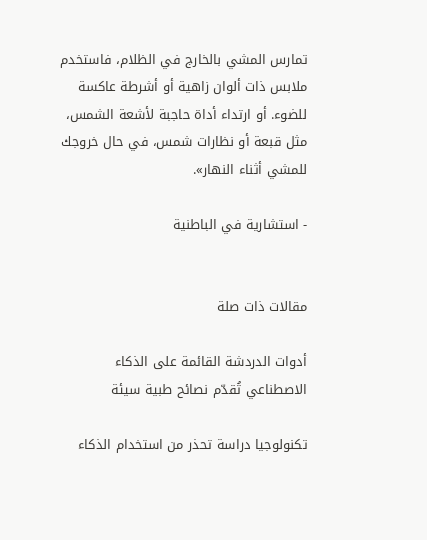تمارس المشي بالخارج في الظلام، فاستخدم ملابس ذات ألوان زاهية أو أشرطة عاكسة للضوء. أو ارتداء أداة حاجبة لأشعة الشمس، مثل قبعة أو نظارات شمس، في حال خروجك للمشي أثناء النهار».

- استشارية في الباطنية


مقالات ذات صلة

أدوات الدردشة القائمة على الذكاء الاصطناعي تُقدّم نصائح طبية سيئة

تكنولوجيا دراسة تحذر من استخدام الذكاء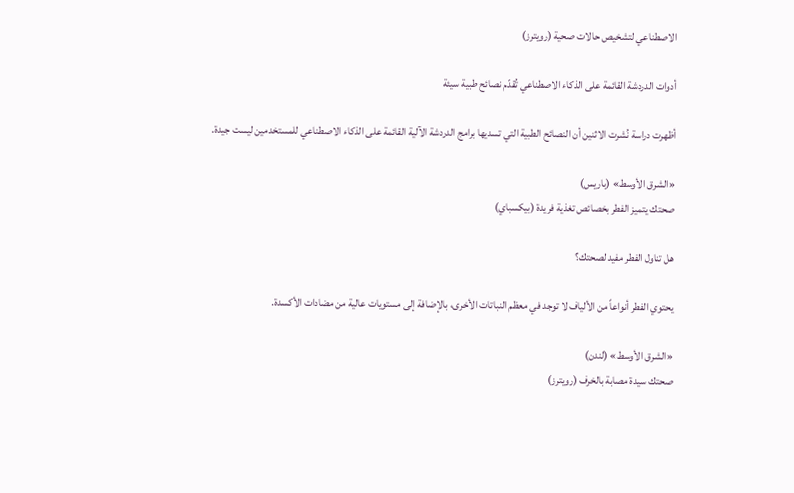الاصطناعي لتشخيص حالات صحية (رويترز)

أدوات الدردشة القائمة على الذكاء الاصطناعي تُقدّم نصائح طبية سيئة

أظهرت دراسة نُشرت الاثنين أن النصائح الطبية التي تسديها برامج الدردشة الآلية القائمة على الذكاء الاصطناعي للمستخدمين ليست جيدة.

«الشرق الأوسط» (باريس)
صحتك يتميز الفطر بخصائص تغذية فريدة (بيكسباي)

هل تناول الفطر مفيد لصحتك؟

يحتوي الفطر أنواعاً من الألياف لا توجد في معظم النباتات الأخرى، بالإضافة إلى مستويات عالية من مضادات الأكسدة.

«الشرق الأوسط» (لندن)
صحتك سيدة مصابة بالخرف (رويترز)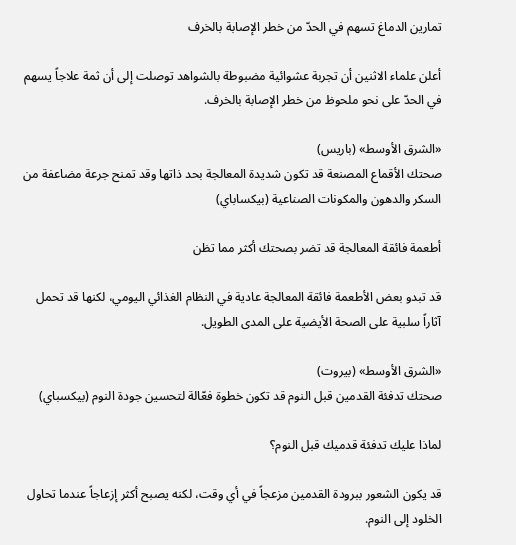تمارين الدماغ تسهم في الحدّ من خطر الإصابة بالخرف

أعلن علماء الاثنين أن تجربة عشوائية مضبوطة بالشواهد توصلت إلى أن ثمة علاجاً يسهم في الحدّ على نحو ملحوظ من خطر الإصابة بالخرف.

«الشرق الأوسط» (باريس)
صحتك الأقماع المصنعة قد تكون شديدة المعالجة بحد ذاتها وقد تمنح جرعة مضاعفة من السكر والدهون والمكونات الصناعية (بيكساباي)

أطعمة فائقة المعالجة قد تضر بصحتك أكثر مما تظن

قد تبدو بعض الأطعمة فائقة المعالجة عادية في النظام الغذائي اليومي، لكنها قد تحمل آثاراً سلبية على الصحة الأيضية على المدى الطويل.

«الشرق الأوسط» (بيروت)
صحتك تدفئة القدمين قبل النوم قد تكون خطوة فعّالة لتحسين جودة النوم (بيكسباي)

لماذا عليك تدفئة قدميك قبل النوم؟

قد يكون الشعور ببرودة القدمين مزعجاً في أي وقت، لكنه يصبح أكثر إزعاجاً عندما تحاول الخلود إلى النوم.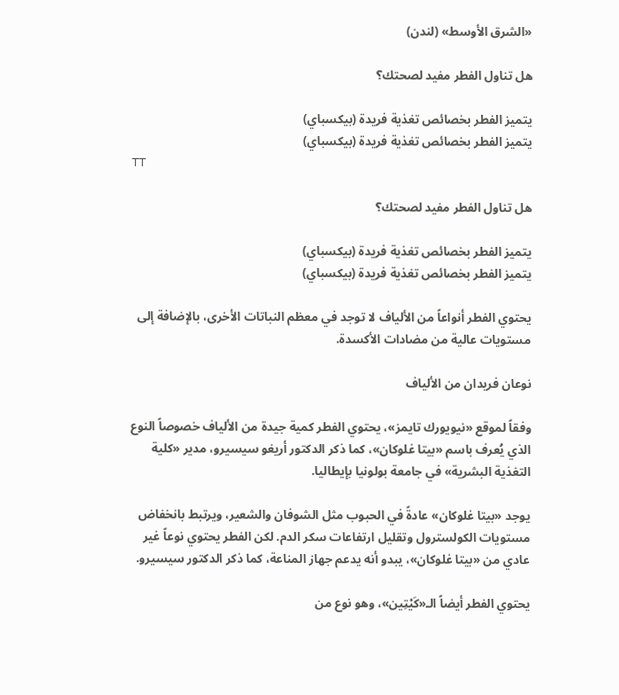«الشرق الأوسط» (لندن)

هل تناول الفطر مفيد لصحتك؟

يتميز الفطر بخصائص تغذية فريدة (بيكسباي)
يتميز الفطر بخصائص تغذية فريدة (بيكسباي)
TT

هل تناول الفطر مفيد لصحتك؟

يتميز الفطر بخصائص تغذية فريدة (بيكسباي)
يتميز الفطر بخصائص تغذية فريدة (بيكسباي)

يحتوي الفطر أنواعاً من الألياف لا توجد في معظم النباتات الأخرى، بالإضافة إلى مستويات عالية من مضادات الأكسدة.

نوعان فريدان من الألياف

وفقاً لموقع «نيويورك تايمز»، يحتوي الفطر كمية جيدة من الألياف خصوصاً النوع الذي يُعرف باسم «بيتا غلوكان»، كما ذكر الدكتور أريغو سيسيرو، مدير «كلية التغذية البشرية» في جامعة بولونيا بإيطاليا.

يوجد «بيتا غلوكان» عادةً في الحبوب مثل الشوفان والشعير، ويرتبط بانخفاض مستويات الكولسترول وتقليل ارتفاعات سكر الدم. لكن الفطر يحتوي نوعاً غير عادي من «بيتا غلوكان»، يبدو أنه يدعم جهاز المناعة، كما ذكر الدكتور سيسيرو.

يحتوي الفطر أيضاً الـ«كَيْتِين»، وهو نوع من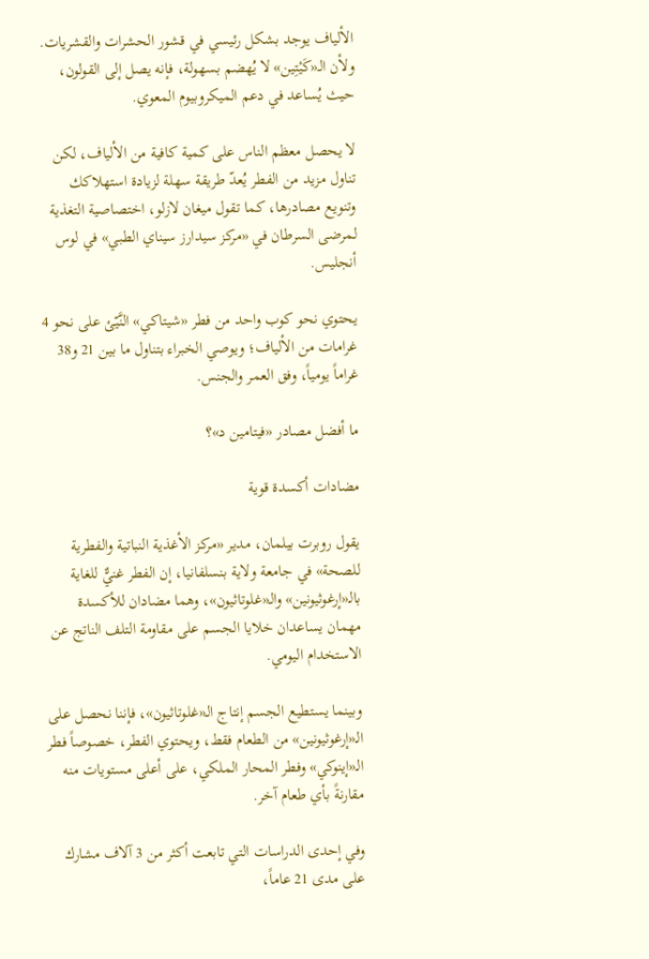الألياف يوجد بشكل رئيسي في قشور الحشرات والقشريات. ولأن الـ«كَيْتِين» لا يُهضم بسهولة، فإنه يصل إلى القولون، حيث يُساعد في دعم الميكروبيوم المعوي.

لا يحصل معظم الناس على كمية كافية من الألياف، لكن تناول مزيد من الفطر يُعدّ طريقة سهلة لزيادة استهلاكك وتنويع مصادرها، كما تقول ميغان لازلو، اختصاصية التغذية لمرضى السرطان في «مركز سيدارز سيناي الطبي» في لوس أنجليس.

يحتوي نحو كوب واحد من فطر «شيتاكي» النَّيّئ على نحو 4 غرامات من الألياف؛ ويوصي الخبراء بتناول ما بين 21 و38 غراماً يومياً، وفق العمر والجنس.

ما أفضل مصادر «فيتامين د»؟

مضادات أكسدة قوية

يقول روبرت بيلمان، مدير «مركز الأغذية النباتية والفطرية للصحة» في جامعة ولاية بنسلفانيا، إن الفطر غنيٌّ للغاية بالـ«إرغوثيونين» والـ«غلوتاثيون»، وهما مضادان للأكسدة مهمان يساعدان خلايا الجسم على مقاومة التلف الناتج عن الاستخدام اليومي.

وبينما يستطيع الجسم إنتاج الـ«غلوتاثيون»، فإننا نحصل على الـ«إرغوثيونين» من الطعام فقط، ويحتوي الفطر، خصوصاً فطر الـ«إينوكي» وفطر المحار الملكي، على أعلى مستويات منه مقارنةً بأي طعام آخر.

وفي إحدى الدراسات التي تابعت أكثر من 3 آلاف مشارك على مدى 21 عاماً،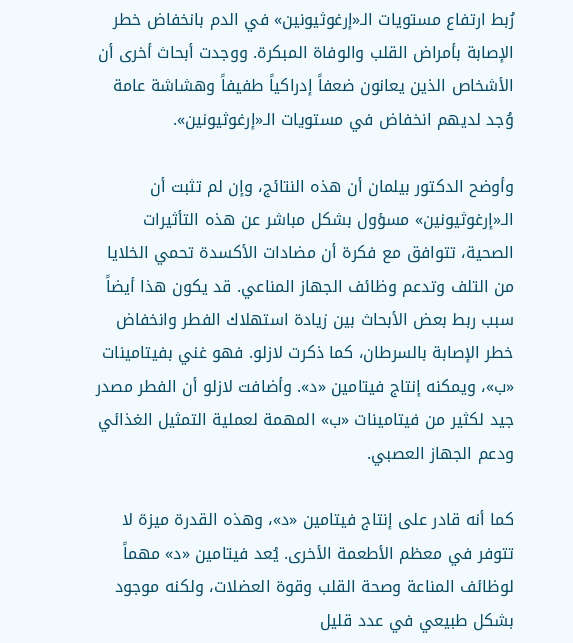رُبط ارتفاع مستويات الـ«إرغوثيونين» في الدم بانخفاض خطر الإصابة بأمراض القلب والوفاة المبكرة. ووجدت أبحاث أخرى أن الأشخاص الذين يعانون ضعفاً إدراكياً طفيفاً وهشاشة عامة وُجد لديهم انخفاض في مستويات الـ«إرغوثيونين».

وأوضح الدكتور بيلمان أن هذه النتائج، وإن لم تثبت أن الـ«إرغوثيونين» مسؤول بشكل مباشر عن هذه التأثيرات الصحية، تتوافق مع فكرة أن مضادات الأكسدة تحمي الخلايا من التلف وتدعم وظائف الجهاز المناعي. قد يكون هذا أيضاً سبب ربط بعض الأبحاث بين زيادة استهلاك الفطر وانخفاض خطر الإصابة بالسرطان، كما ذكرت لازلو. فهو غني بفيتامينات «ب»، ويمكنه إنتاج فيتامين «د». وأضافت لازلو أن الفطر مصدر جيد لكثير من فيتامينات «ب» المهمة لعملية التمثيل الغذائي ودعم الجهاز العصبي.

كما أنه قادر على إنتاج فيتامين «د»، وهذه القدرة ميزة لا تتوفر في معظم الأطعمة الأخرى. يُعد فيتامين «د» مهماً لوظائف المناعة وصحة القلب وقوة العضلات، ولكنه موجود بشكل طبيعي في عدد قليل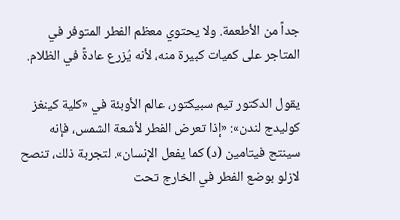جداً من الأطعمة. ولا يحتوي معظم الفطر المتوفر في المتاجر على كميات كبيرة منه، لأنه يُزرع عادةً في الظلام.

يقول الدكتور تيم سبيكتور، عالم الأوبئة في «كلية كينغز كوليدج لندن»: «إذا تعرض الفطر لأشعة الشمس، فإنه سينتج فيتامين (د) كما يفعل الإنسان». لتجربة ذلك، تنصح لازلو بوضع الفطر في الخارج تحت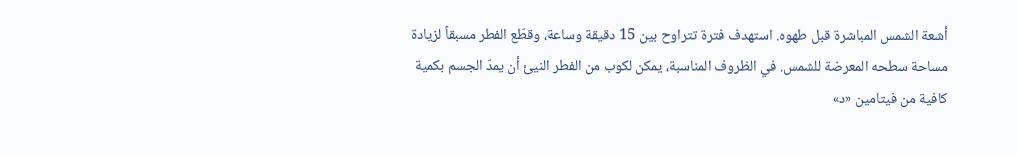أشعة الشمس المباشرة قبل طهوه. استهدف فترة تتراوح بين 15 دقيقة وساعة، وقطّع الفطر مسبقاً لزيادة مساحة سطحه المعرضة للشمس. في الظروف المناسبة، يمكن لكوب من الفطر النيئ أن يمدّ الجسم بكمية كافية من فيتامين «د»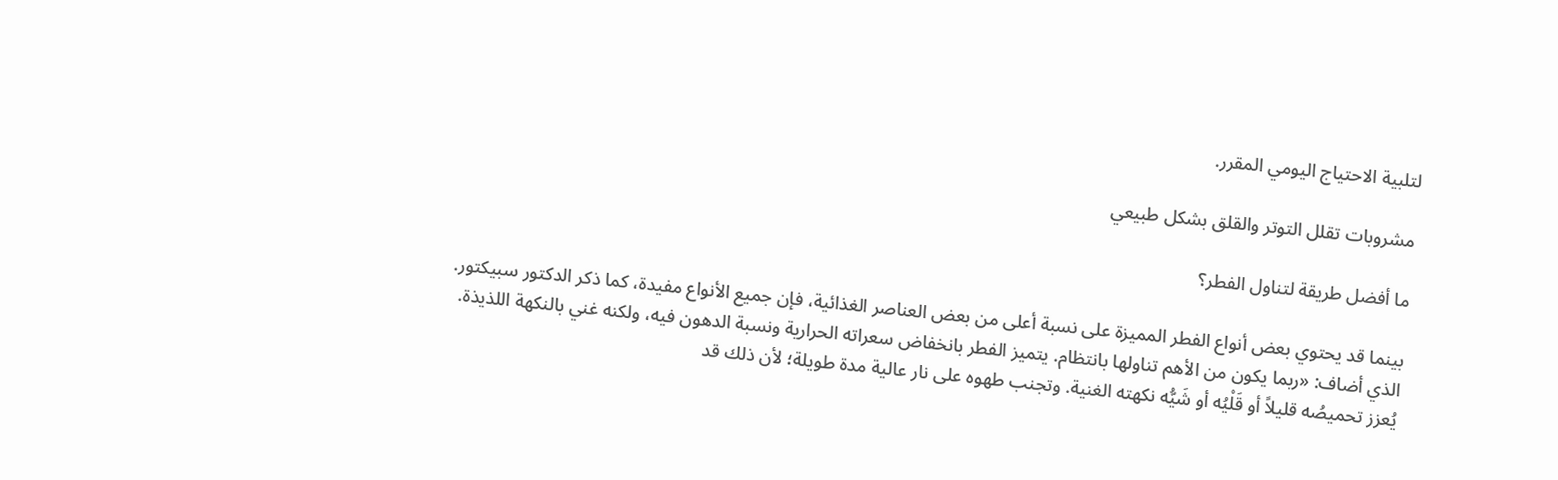لتلبية الاحتياج اليومي المقرر.

مشروبات تقلل التوتر والقلق بشكل طبيعي

ما أفضل طريقة لتناول الفطر؟

بينما قد يحتوي بعض أنواع الفطر المميزة على نسبة أعلى من بعض العناصر الغذائية، فإن جميع الأنواع مفيدة، كما ذكر الدكتور سبيكتور. الذي أضاف: «ربما يكون من الأهم تناولها بانتظام. يتميز الفطر بانخفاض سعراته الحرارية ونسبة الدهون فيه، ولكنه غني بالنكهة اللذيذة. يُعزز تحميصُه قليلاً أو قَلْيُه أو شَيُّه نكهته الغنية. وتجنب طهوه على نار عالية مدة طويلة؛ لأن ذلك قد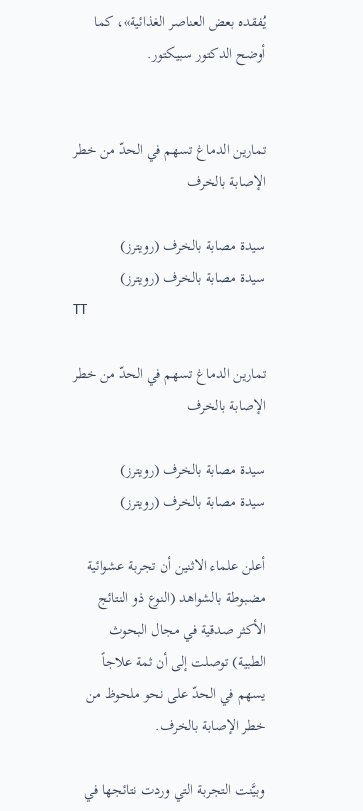يُفقده بعض العناصر الغذائية»، كما أوضح الدكتور سبيكتور.


تمارين الدماغ تسهم في الحدّ من خطر الإصابة بالخرف

سيدة مصابة بالخرف (رويترز)
سيدة مصابة بالخرف (رويترز)
TT

تمارين الدماغ تسهم في الحدّ من خطر الإصابة بالخرف

سيدة مصابة بالخرف (رويترز)
سيدة مصابة بالخرف (رويترز)

أعلن علماء الاثنين أن تجربة عشوائية مضبوطة بالشواهد (النوع ذو النتائج الأكثر صدقية في مجال البحوث الطبية) توصلت إلى أن ثمة علاجاً يسهم في الحدّ على نحو ملحوظ من خطر الإصابة بالخرف.

وبيَّنت التجربة التي وردت نتائجها في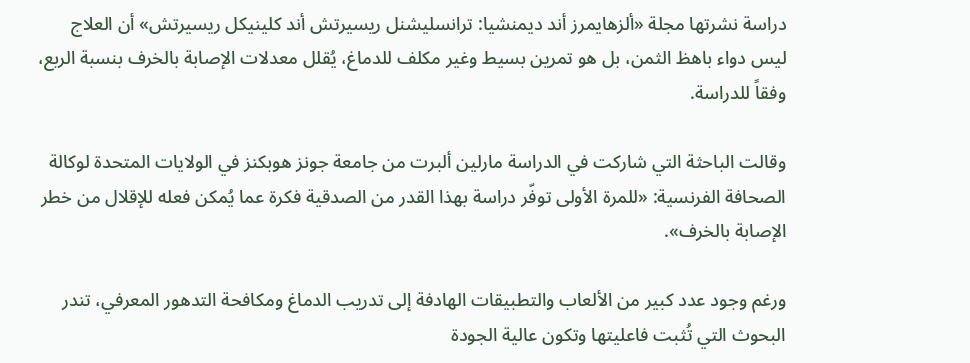دراسة نشرتها مجلة «ألزهايمرز أند ديمنشيا: ترانسليشنل ريسيرتش أند كلينيكل ريسيرتش» أن العلاج ليس دواء باهظ الثمن، بل هو تمرين بسيط وغير مكلف للدماغ، يُقلل معدلات الإصابة بالخرف بنسبة الربع، وفقاً للدراسة.

وقالت الباحثة التي شاركت في الدراسة مارلين ألبرت من جامعة جونز هوبكنز في الولايات المتحدة لوكالة الصحافة الفرنسية: «للمرة الأولى توفّر دراسة بهذا القدر من الصدقية فكرة عما يُمكن فعله للإقلال من خطر الإصابة بالخرف».

ورغم وجود عدد كبير من الألعاب والتطبيقات الهادفة إلى تدريب الدماغ ومكافحة التدهور المعرفي، تندر البحوث التي تُثبت فاعليتها وتكون عالية الجودة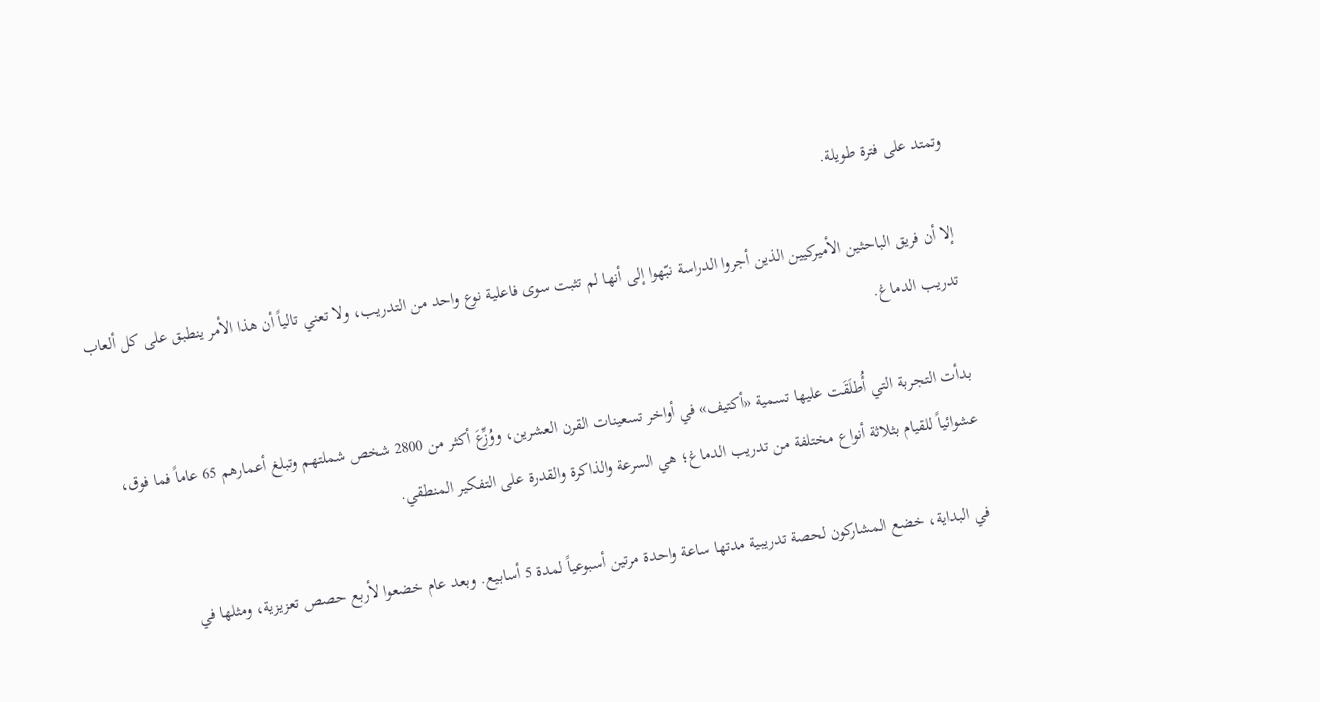وتمتد على فترة طويلة.

إلا أن فريق الباحثين الأميركيين الذين أجروا الدراسة نبّهوا إلى أنها لم تثبت سوى فاعلية نوع واحد من التدريب، ولا تعني تالياً أن هذا الأمر ينطبق على كل ألعاب تدريب الدماغ.

بدأت التجربة التي أُطلَقَت عليها تسمية «أكتيف» في أواخر تسعينات القرن العشرين، ووُزِّعَ أكثر من 2800 شخص شملتهم وتبلغ أعمارهم 65 عاماً فما فوق، عشوائياً للقيام بثلاثة أنواع مختلفة من تدريب الدماغ؛ هي السرعة والذاكرة والقدرة على التفكير المنطقي.

في البداية، خضع المشاركون لحصة تدريبية مدتها ساعة واحدة مرتين أسبوعياً لمدة 5 أسابيع. وبعد عام خضعوا لأربع حصص تعزيزية، ومثلها في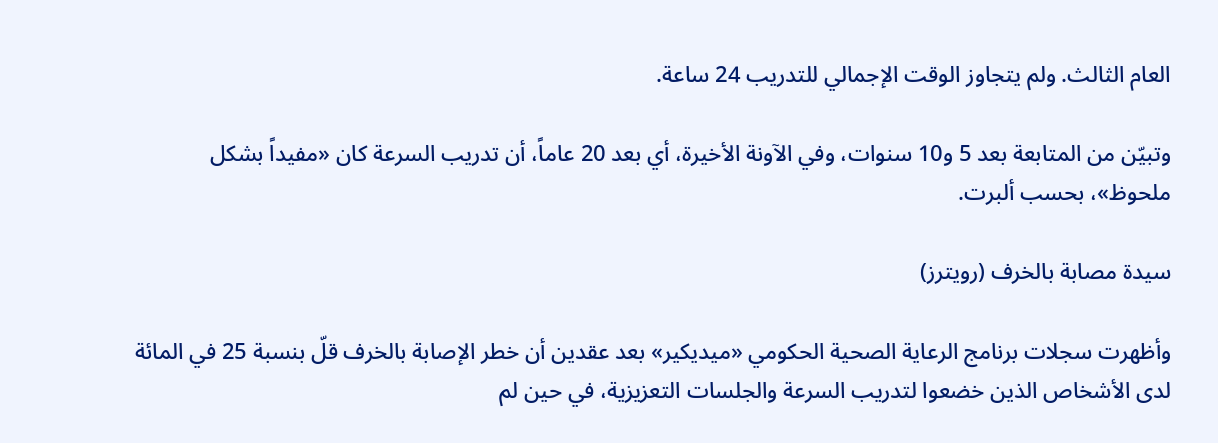العام الثالث. ولم يتجاوز الوقت الإجمالي للتدريب 24 ساعة.

وتبيّن من المتابعة بعد 5 و10 سنوات، وفي الآونة الأخيرة، أي بعد 20 عاماً، أن تدريب السرعة كان «مفيداً بشكل ملحوظ»، بحسب ألبرت.

سيدة مصابة بالخرف (رويترز)

وأظهرت سجلات برنامج الرعاية الصحية الحكومي «ميديكير» بعد عقدين أن خطر الإصابة بالخرف قلّ بنسبة 25 في المائة لدى الأشخاص الذين خضعوا لتدريب السرعة والجلسات التعزيزية، في حين لم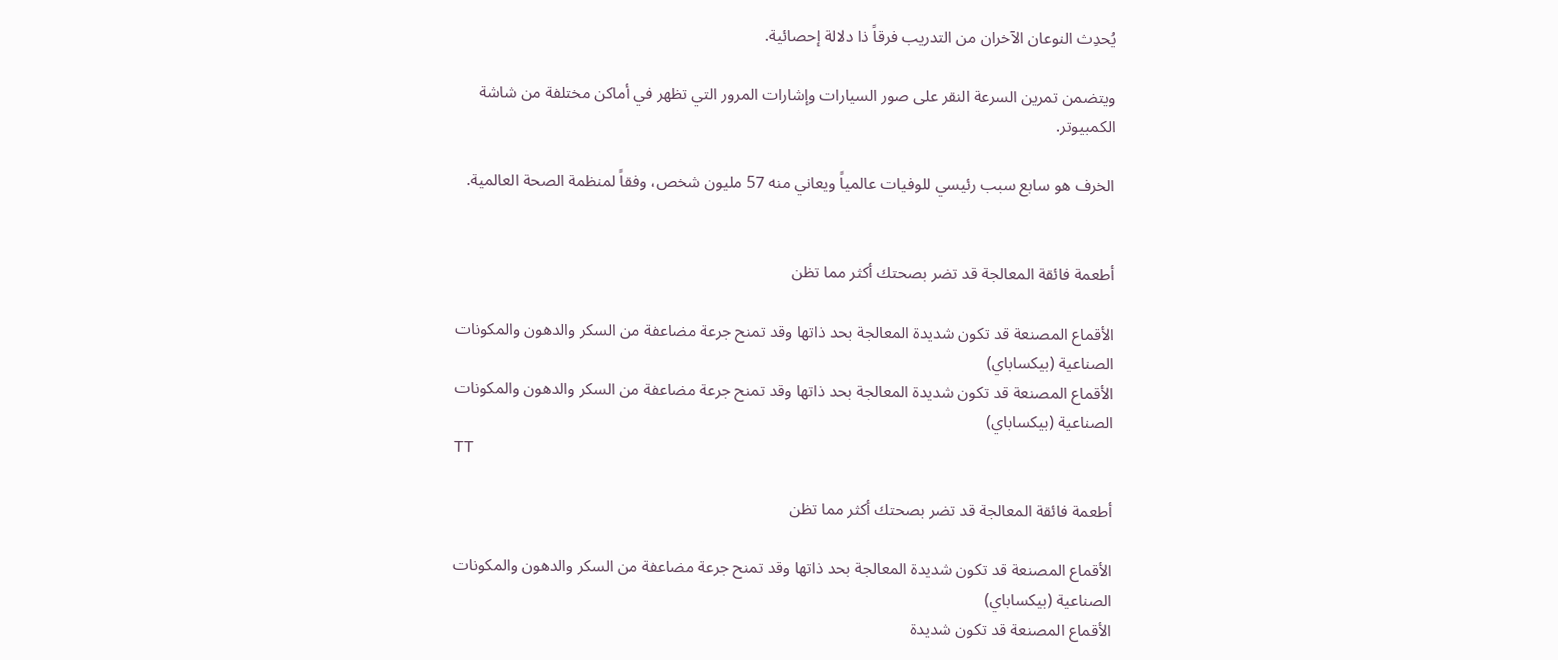يُحدِث النوعان الآخران من التدريب فرقاً ذا دلالة إحصائية.

ويتضمن تمرين السرعة النقر على صور السيارات وإشارات المرور التي تظهر في أماكن مختلفة من شاشة الكمبيوتر.

الخرف هو سابع سبب رئيسي للوفيات عالمياً ويعاني منه 57 مليون شخص، وفقاً لمنظمة الصحة العالمية.


أطعمة فائقة المعالجة قد تضر بصحتك أكثر مما تظن

الأقماع المصنعة قد تكون شديدة المعالجة بحد ذاتها وقد تمنح جرعة مضاعفة من السكر والدهون والمكونات الصناعية (بيكساباي)
الأقماع المصنعة قد تكون شديدة المعالجة بحد ذاتها وقد تمنح جرعة مضاعفة من السكر والدهون والمكونات الصناعية (بيكساباي)
TT

أطعمة فائقة المعالجة قد تضر بصحتك أكثر مما تظن

الأقماع المصنعة قد تكون شديدة المعالجة بحد ذاتها وقد تمنح جرعة مضاعفة من السكر والدهون والمكونات الصناعية (بيكساباي)
الأقماع المصنعة قد تكون شديدة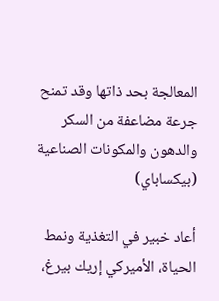المعالجة بحد ذاتها وقد تمنح جرعة مضاعفة من السكر والدهون والمكونات الصناعية (بيكساباي)

أعاد خبير في التغذية ونمط الحياة، الأميركي إريك بيرغ،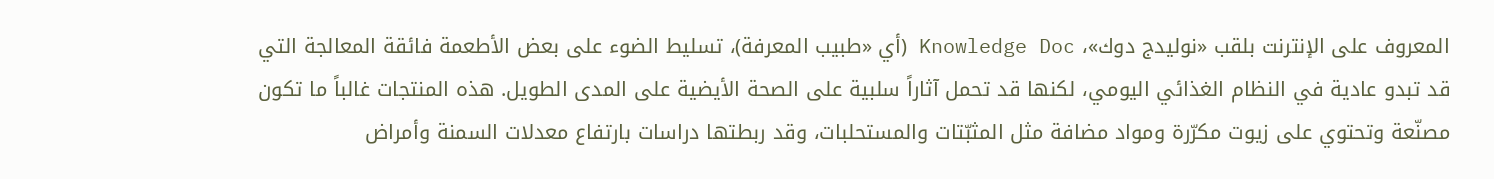المعروف على الإنترنت بلقب «نوليدج دوك»، Knowledge Doc (أي «طبيب المعرفة)، تسليط الضوء على بعض الأطعمة فائقة المعالجة التي قد تبدو عادية في النظام الغذائي اليومي، لكنها قد تحمل آثاراً سلبية على الصحة الأيضية على المدى الطويل. هذه المنتجات غالباً ما تكون مصنّعة وتحتوي على زيوت مكرّرة ومواد مضافة مثل المثبّتات والمستحلبات، وقد ربطتها دراسات بارتفاع معدلات السمنة وأمراض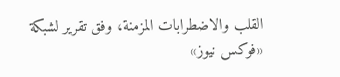القلب والاضطرابات المزمنة، وفق تقرير لشبكة «فوكس نيوز»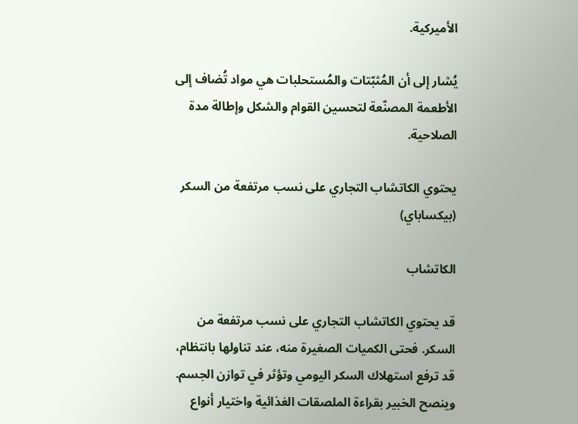الأميركية.

يُشار إلى أن المُثبّتات والمُستحلبات هي مواد تُضاف إلى الأطعمة المصنّعة لتحسين القوام والشكل وإطالة مدة الصلاحية.

يحتوي الكاتشاب التجاري على نسب مرتفعة من السكر (بيكساباي)

الكاتشاب

قد يحتوي الكاتشاب التجاري على نسب مرتفعة من السكر. فحتى الكميات الصغيرة منه، عند تناولها بانتظام، قد ترفع استهلاك السكر اليومي وتؤثر في توازن الجسم. وينصح الخبير بقراءة الملصقات الغذائية واختيار أنواع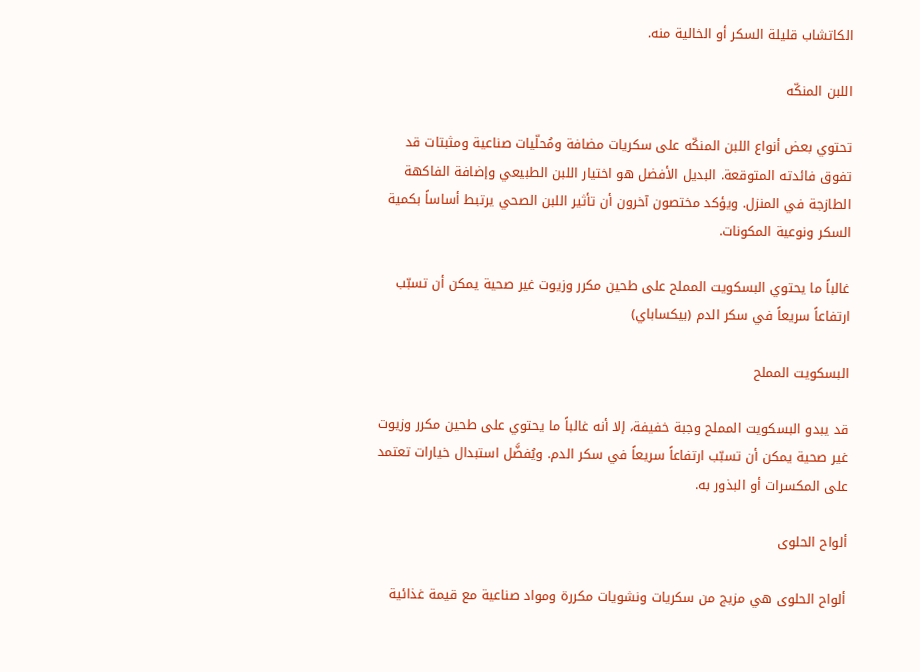الكاتشاب قليلة السكر أو الخالية منه.

اللبن المنكّه

تحتوي بعض أنواع اللبن المنكّه على سكريات مضافة ومُحلّيات صناعية ومثبتات قد تفوق فائدته المتوقعة. البديل الأفضل هو اختيار اللبن الطبيعي وإضافة الفاكهة الطازجة في المنزل. ويؤكد مختصون آخرون أن تأثير اللبن الصحي يرتبط أساساً بكمية السكر ونوعية المكونات.

غالباً ما يحتوي البسكويت المملح على طحين مكرر وزيوت غير صحية يمكن أن تسبّب ارتفاعاً سريعاً في سكر الدم (بيكساباي)

البسكويت المملح

قد يبدو البسكويت المملح وجبة خفيفة، إلا أنه غالباً ما يحتوي على طحين مكرر وزيوت غير صحية يمكن أن تسبّب ارتفاعاً سريعاً في سكر الدم. ويُفضَّل استبدال خيارات تعتمد على المكسرات أو البذور به.

ألواح الحلوى

ألواح الحلوى هي مزيج من سكريات ونشويات مكررة ومواد صناعية مع قيمة غذائية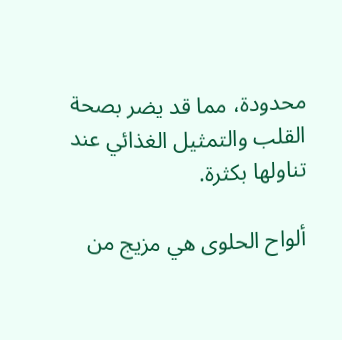محدودة، مما قد يضر بصحة القلب والتمثيل الغذائي عند تناولها بكثرة.

ألواح الحلوى هي مزيج من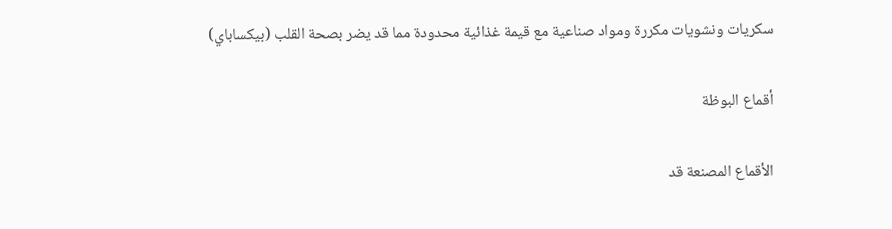سكريات ونشويات مكررة ومواد صناعية مع قيمة غذائية محدودة مما قد يضر بصحة القلب (بيكساباي)

أقماع البوظة

الأقماع المصنعة قد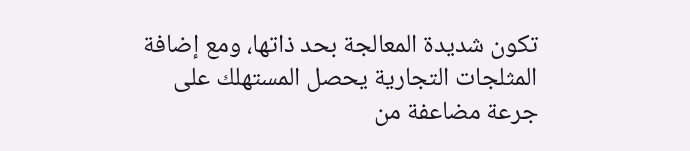تكون شديدة المعالجة بحد ذاتها، ومع إضافة المثلجات التجارية يحصل المستهلك على جرعة مضاعفة من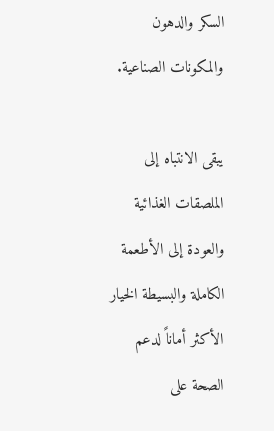السكر والدهون والمكونات الصناعية.

يبقى الانتباه إلى الملصقات الغذائية والعودة إلى الأطعمة الكاملة والبسيطة الخيار الأكثر أماناً لدعم الصحة على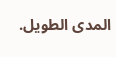المدى الطويل.